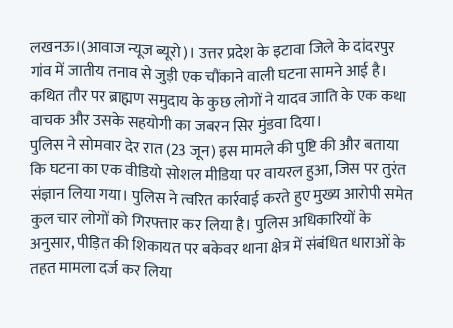लखनऊ।(आवाज न्यूज ब्यूरो)। उत्तर प्रदेश के इटावा जिले के दांदरपुर गांव में जातीय तनाव से जुड़ी एक चौंकाने वाली घटना सामने आई है। कथित तौर पर ब्राह्मण समुदाय के कुछ लोगों ने यादव जाति के एक कथा वाचक और उसके सहयोगी का जबरन सिर मुंडवा दिया।
पुलिस ने सोमवार देर रात (23 जून) इस मामले की पुष्टि की और बताया कि घटना का एक वीडियो सोशल मीडिया पर वायरल हुआ, जिस पर तुरंत संज्ञान लिया गया। पुलिस ने त्वरित कार्रवाई करते हुए मुख्य आरोपी समेत कुल चार लोगों को गिरफ्तार कर लिया है। पुलिस अधिकारियों के अनुसार, पीड़ित की शिकायत पर बकेवर थाना क्षेत्र में संबंधित धाराओं के तहत मामला दर्ज कर लिया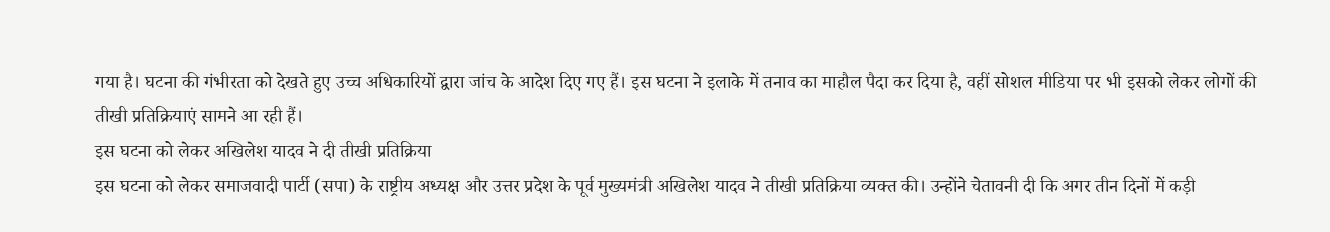गया है। घटना की गंभीरता को देखते हुए उच्च अधिकारियों द्वारा जांच के आदेश दिए गए हैं। इस घटना ने इलाके में तनाव का माहौल पैदा कर दिया है, वहीं सोशल मीडिया पर भी इसको लेकर लोगों की तीखी प्रतिक्रियाएं सामने आ रही हैं।
इस घटना को लेकर अखिलेश यादव ने दी तीखी प्रतिक्रिया
इस घटना को लेकर समाजवादी पार्टी (सपा) के राष्ट्रीय अध्यक्ष और उत्तर प्रदेश के पूर्व मुख्यमंत्री अखिलेश यादव ने तीखी प्रतिक्रिया व्यक्त की। उन्होंने चेतावनी दी कि अगर तीन दिनों में कड़ी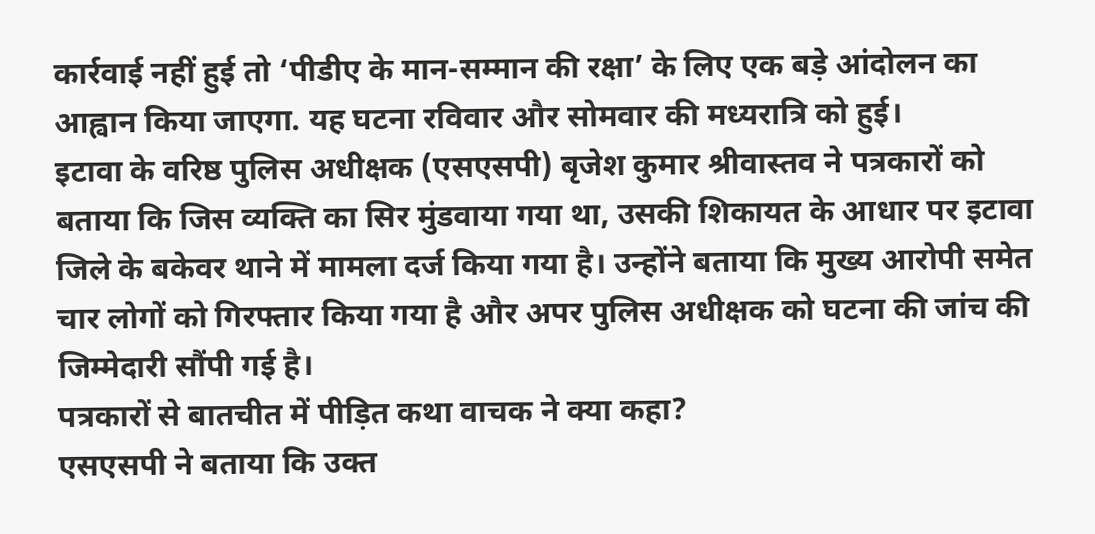कार्रवाई नहीं हुई तो ‘पीडीए के मान-सम्मान की रक्षा’ के लिए एक बड़े आंदोलन का आह्वान किया जाएगा. यह घटना रविवार और सोमवार की मध्यरात्रि को हुई।
इटावा के वरिष्ठ पुलिस अधीक्षक (एसएसपी) बृजेश कुमार श्रीवास्तव ने पत्रकारों को बताया कि जिस व्यक्ति का सिर मुंडवाया गया था, उसकी शिकायत के आधार पर इटावा जिले के बकेवर थाने में मामला दर्ज किया गया है। उन्होंने बताया कि मुख्य आरोपी समेत चार लोगों को गिरफ्तार किया गया है और अपर पुलिस अधीक्षक को घटना की जांच की जिम्मेदारी सौंपी गई है।
पत्रकारों से बातचीत में पीड़ित कथा वाचक ने क्या कहा?
एसएसपी ने बताया कि उक्त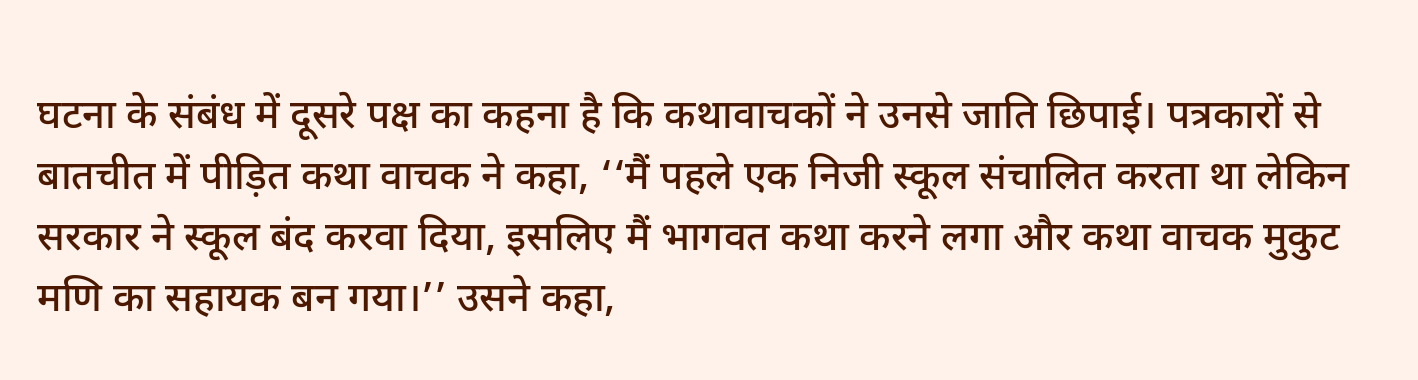घटना के संबंध में दूसरे पक्ष का कहना है कि कथावाचकों ने उनसे जाति छिपाई। पत्रकारों से बातचीत में पीड़ित कथा वाचक ने कहा, ‘‘मैं पहले एक निजी स्कूल संचालित करता था लेकिन सरकार ने स्कूल बंद करवा दिया, इसलिए मैं भागवत कथा करने लगा और कथा वाचक मुकुट मणि का सहायक बन गया।’’ उसने कहा,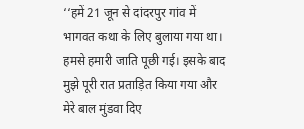‘‘हमें 21 जून से दांदरपुर गांव में भागवत कथा के लिए बुलाया गया था। हमसे हमारी जाति पूछी गई। इसके बाद मुझे पूरी रात प्रताड़ित किया गया और मेरे बाल मुंडवा दिए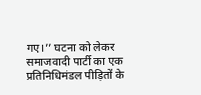गए।’’ घटना को लेकर समाजवादी पार्टी का एक प्रतिनिधिमंडल पीड़ितों के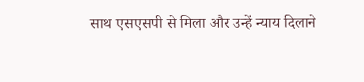साथ एसएसपी से मिला और उन्हें न्याय दिलाने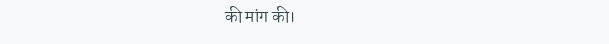की मांग की।